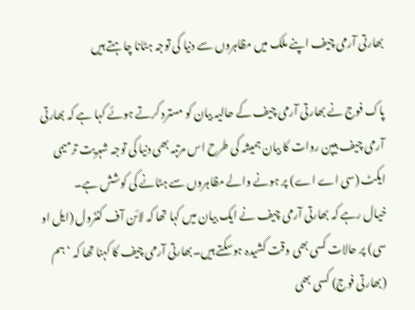بھارتی آرمی چیف اپنے ملک میں مظاہروں سے دنیا کی توجہ ہٹانا چاہتے ہیں

پاک فوج نے بھارتی آرمی چیف کے حالیہ بیان کو مسترد کرتے ہوئے کہا ہے کہ بھارتی آرمی چیف بیپن روات کا بیان ہمیشہ کی طرح اس مرتبہ بھی دنیا کی توجہ شہریت ترمیمی ایکٹ (سی اے اے) پر ہونے والے مظاہروں سے ہٹانے کی کوشش ہے۔
خیال رہے کہ بھارتی آرمی چیف نے ایک بیان میں کہا تھا کہ لائن آف کنٹرول (ایل او سی) پر حالات کسی بھی وقت کشیدہ ہوسکتے ہیں۔بھارتی آرمی چیف کا کہنا تھا کہ ‘ہم (بھارتی فوج) کسی بھی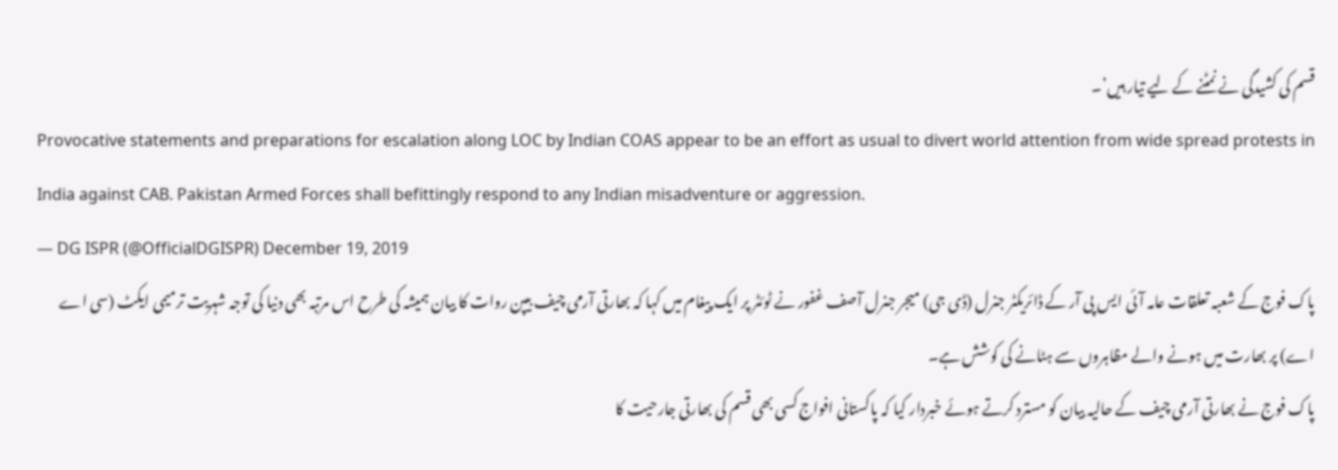قسم کی کشیدگی نے نمٹنے کے لیے تیار ہیں’۔
Provocative statements and preparations for escalation along LOC by Indian COAS appear to be an effort as usual to divert world attention from wide spread protests in India against CAB. Pakistan Armed Forces shall befittingly respond to any Indian misadventure or aggression.
— DG ISPR (@OfficialDGISPR) December 19, 2019
پاک فوج کے شعبہ تعلقات عامہ آئی ایس پی آر کے ڈائریکٹر جنرل (ڈی جی) میجر جنرل آصف غفور نے ٹوئٹر پر ایک پیغام میں کہا کہ بھارتی آرمی چیف بیپن روات کا بیان ہمیشہ کی طرح اس مرتبہ بھی دنیا کی توجہ شہریت ترمیمی ایکٹ (سی اے اے) پر بھارت میں ہونے والے مظاہروں سے ہٹانے کی کوشش ہے۔
پاک فوج نے بھارتی آرمی چیف کے حالیہ بیان کو مسترد کرتے ہوئے خبردار کیا کہ پاکستانی افواج کسی بھی قسم کی بھارتی جارحیت کا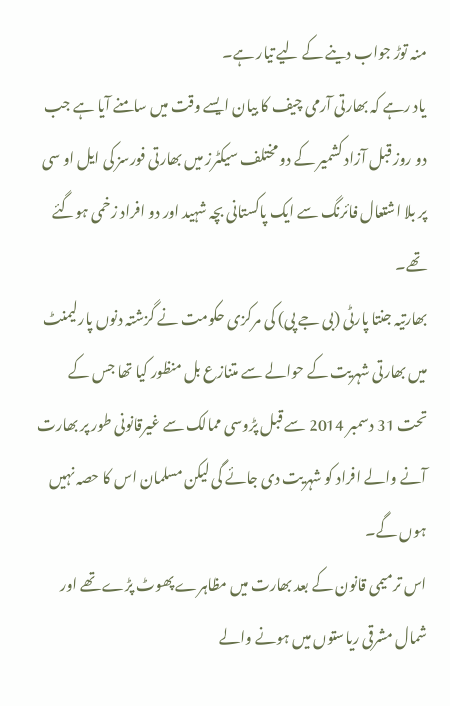منہ توڑ جواب دینے کے لیے تیار ہے۔
یاد رہے کہ بھارتی آرمی چیف کا بیان ایسے وقت میں سامنے آیا ہے جب دو روز قبل آزاد کشمیر کے دو مختلف سیکٹرز میں بھارتی فورسز کی ایل او سی پر بلا اشتعال فائرنگ سے ایک پاکستانی بچہ شہید اور دو افراد زخمی ہوگئے تھے۔
بھارتیہ جنتا پارٹی (بی جے پی) کی مرکزی حکومت نے گزشتہ دنوں پارلیمنٹ میں بھارتی شہریت کے حوالے سے متنازع بل منظور کیا تھا جس کے تحت 31 دسمبر 2014 سے قبل پڑوسی ممالک سے غیرقانونی طور پر بھارت آنے والے افراد کو شہریت دی جائے گی لیکن مسلمان اس کا حصہ نہیں ہوں گے۔
اس ترمیمی قانون کے بعد بھارت میں مظاہرے پھوٹ پڑے تھے اور شمال مشرقی ریاستوں میں ہونے والے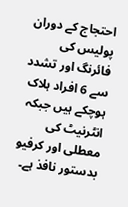احتجاج کے دوران پولیس کی فائرنگ اور تشدد سے 6 افراد ہلاک ہوچکے ہیں جبکہ انٹرنیٹ کی معطلی اور کرفیو بدستور نافذ ہے۔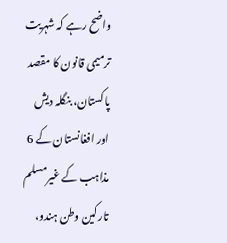واضح رہے کہ شہریت ترمیمی قانون کا مقصد پاکستان، بنگلہ دیش اور افغانستان کے 6 مذاہب کے غیرمسلم تارکین وطن ہندو،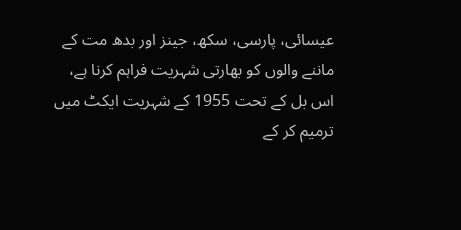عیسائی، پارسی، سکھ، جینز اور بدھ مت کے ماننے والوں کو بھارتی شہریت فراہم کرنا ہے، اس بل کے تحت 1955 کے شہریت ایکٹ میں ترمیم کر کے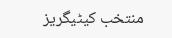منتخب کیٹیگریز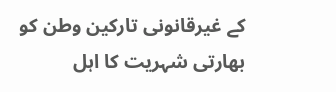کے غیرقانونی تارکین وطن کو بھارتی شہریت کا اہل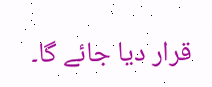قرار دیا جائے گا۔